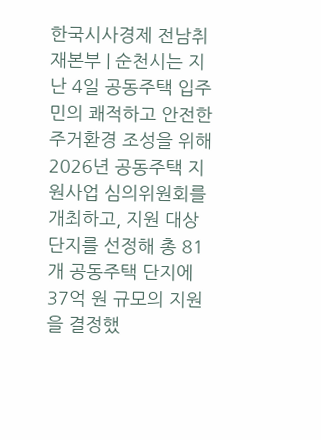한국시사경제 전남취재본부 | 순천시는 지난 4일 공동주택 입주민의 쾌적하고 안전한 주거환경 조성을 위해 2026년 공동주택 지원사업 심의위원회를 개최하고, 지원 대상 단지를 선정해 총 81개 공동주택 단지에 37억 원 규모의 지원을 결정했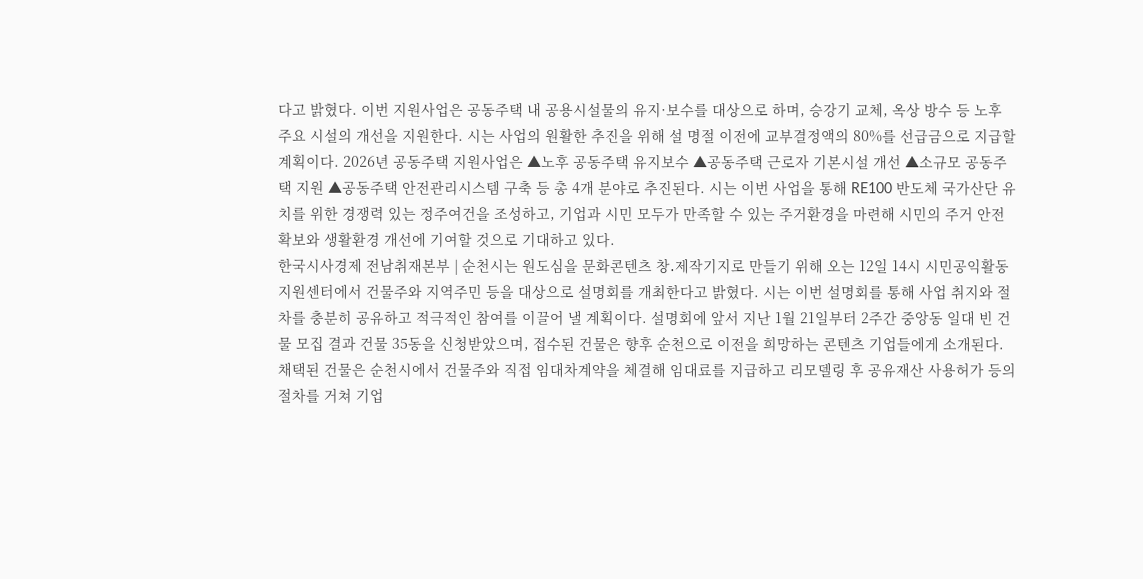다고 밝혔다. 이번 지원사업은 공동주택 내 공용시설물의 유지·보수를 대상으로 하며, 승강기 교체, 옥상 방수 등 노후 주요 시설의 개선을 지원한다. 시는 사업의 원활한 추진을 위해 설 명절 이전에 교부결정액의 80%를 선급금으로 지급할 계획이다. 2026년 공동주택 지원사업은 ▲노후 공동주택 유지보수 ▲공동주택 근로자 기본시설 개선 ▲소규모 공동주택 지원 ▲공동주택 안전관리시스템 구축 등 총 4개 분야로 추진된다. 시는 이번 사업을 통해 RE100 반도체 국가산단 유치를 위한 경쟁력 있는 정주여건을 조성하고, 기업과 시민 모두가 만족할 수 있는 주거환경을 마련해 시민의 주거 안전 확보와 생활환경 개선에 기여할 것으로 기대하고 있다.
한국시사경제 전남취재본부 | 순천시는 원도심을 문화콘텐츠 창․제작기지로 만들기 위해 오는 12일 14시 시민공익활동지원센터에서 건물주와 지역주민 등을 대상으로 설명회를 개최한다고 밝혔다. 시는 이번 설명회를 통해 사업 취지와 절차를 충분히 공유하고 적극적인 참여를 이끌어 낼 계획이다. 설명회에 앞서 지난 1월 21일부터 2주간 중앙동 일대 빈 건물 모집 결과 건물 35동을 신청받았으며, 접수된 건물은 향후 순천으로 이전을 희망하는 콘텐츠 기업들에게 소개된다. 채택된 건물은 순천시에서 건물주와 직접 임대차계약을 체결해 임대료를 지급하고 리모델링 후 공유재산 사용허가 등의 절차를 거쳐 기업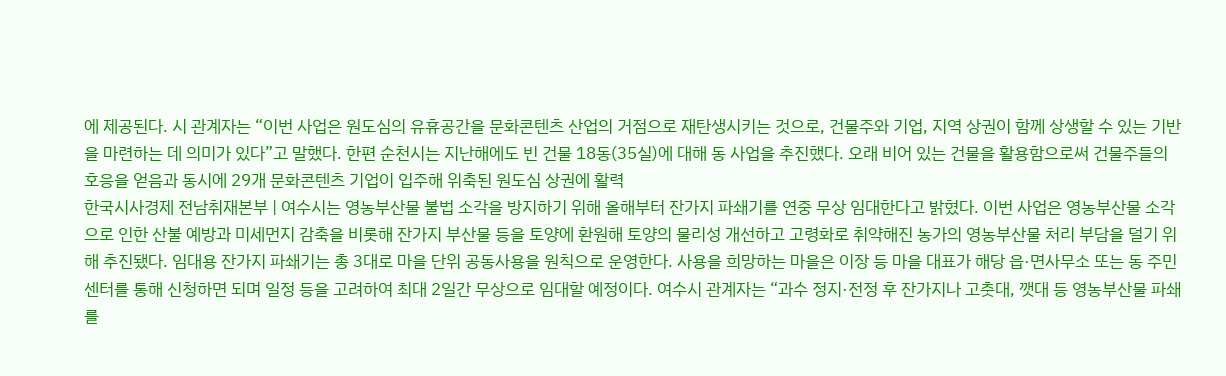에 제공된다. 시 관계자는 “이번 사업은 원도심의 유휴공간을 문화콘텐츠 산업의 거점으로 재탄생시키는 것으로, 건물주와 기업, 지역 상권이 함께 상생할 수 있는 기반을 마련하는 데 의미가 있다”고 말했다. 한편 순천시는 지난해에도 빈 건물 18동(35실)에 대해 동 사업을 추진했다. 오래 비어 있는 건물을 활용함으로써 건물주들의 호응을 얻음과 동시에 29개 문화콘텐츠 기업이 입주해 위축된 원도심 상권에 활력
한국시사경제 전남취재본부 | 여수시는 영농부산물 불법 소각을 방지하기 위해 올해부터 잔가지 파쇄기를 연중 무상 임대한다고 밝혔다. 이번 사업은 영농부산물 소각으로 인한 산불 예방과 미세먼지 감축을 비롯해 잔가지 부산물 등을 토양에 환원해 토양의 물리성 개선하고 고령화로 취약해진 농가의 영농부산물 처리 부담을 덜기 위해 추진됐다. 임대용 잔가지 파쇄기는 총 3대로 마을 단위 공동사용을 원칙으로 운영한다. 사용을 희망하는 마을은 이장 등 마을 대표가 해당 읍·면사무소 또는 동 주민센터를 통해 신청하면 되며 일정 등을 고려하여 최대 2일간 무상으로 임대할 예정이다. 여수시 관계자는 “과수 정지·전정 후 잔가지나 고춧대, 깻대 등 영농부산물 파쇄를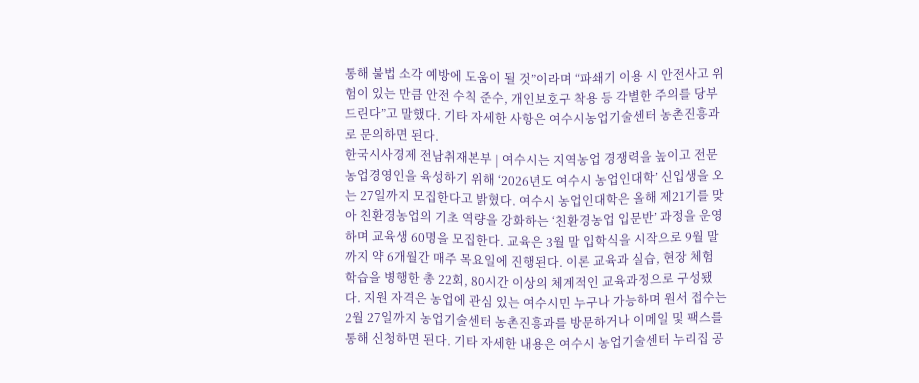통해 불법 소각 예방에 도움이 될 것”이라며 “파쇄기 이용 시 안전사고 위험이 있는 만큼 안전 수칙 준수, 개인보호구 착용 등 각별한 주의를 당부드린다”고 말했다. 기타 자세한 사항은 여수시농업기술센터 농촌진흥과로 문의하면 된다.
한국시사경제 전남취재본부 | 여수시는 지역농업 경쟁력을 높이고 전문 농업경영인을 육성하기 위해 ‘2026년도 여수시 농업인대학’ 신입생을 오는 27일까지 모집한다고 밝혔다. 여수시 농업인대학은 올해 제21기를 맞아 친환경농업의 기초 역량을 강화하는 ‘친환경농업 입문반’ 과정을 운영하며 교육생 60명을 모집한다. 교육은 3월 말 입학식을 시작으로 9월 말까지 약 6개월간 매주 목요일에 진행된다. 이론 교육과 실습, 현장 체험 학습을 병행한 총 22회, 80시간 이상의 체계적인 교육과정으로 구성됐다. 지원 자격은 농업에 관심 있는 여수시민 누구나 가능하며 원서 접수는 2월 27일까지 농업기술센터 농촌진흥과를 방문하거나 이메일 및 팩스를 통해 신청하면 된다. 기타 자세한 내용은 여수시 농업기술센터 누리집 공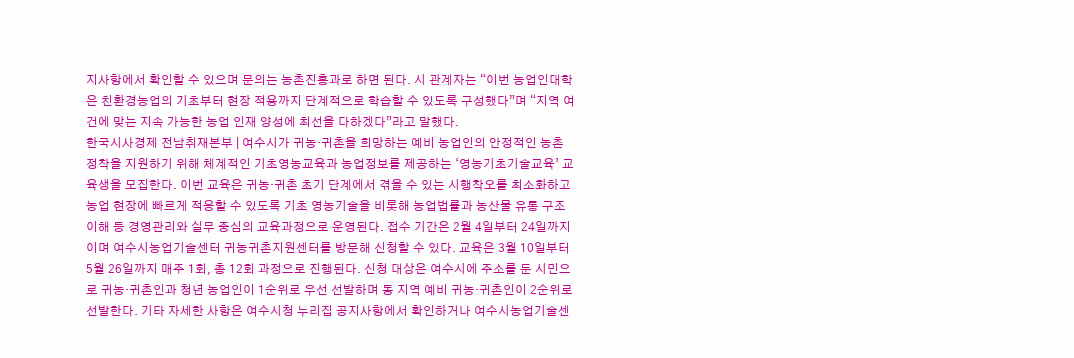지사항에서 확인할 수 있으며 문의는 농촌진흥과로 하면 된다. 시 관계자는 “이번 농업인대학은 친환경농업의 기초부터 현장 적용까지 단계적으로 학습할 수 있도록 구성했다”며 “지역 여건에 맞는 지속 가능한 농업 인재 양성에 최선을 다하겠다”라고 말했다.
한국시사경제 전남취재본부 | 여수시가 귀농·귀촌을 희망하는 예비 농업인의 안정적인 농촌 정착을 지원하기 위해 체계적인 기초영농교육과 농업정보를 제공하는 ‘영농기초기술교육’ 교육생을 모집한다. 이번 교육은 귀농·귀촌 초기 단계에서 겪을 수 있는 시행착오를 최소화하고 농업 현장에 빠르게 적응할 수 있도록 기초 영농기술을 비롯해 농업법률과 농산물 유통 구조 이해 등 경영관리와 실무 중심의 교육과정으로 운영된다. 접수 기간은 2월 4일부터 24일까지이며 여수시농업기술센터 귀농귀촌지원센터를 방문해 신청할 수 있다. 교육은 3월 10일부터 5월 26일까지 매주 1회, 총 12회 과정으로 진행된다. 신청 대상은 여수시에 주소를 둔 시민으로 귀농·귀촌인과 청년 농업인이 1순위로 우선 선발하며 동 지역 예비 귀농·귀촌인이 2순위로 선발한다. 기타 자세한 사항은 여수시청 누리집 공지사항에서 확인하거나 여수시농업기술센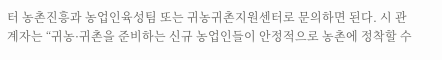터 농촌진흥과 농업인육성팀 또는 귀농귀촌지원센터로 문의하면 된다. 시 관계자는 “귀농·귀촌을 준비하는 신규 농업인들이 안정적으로 농촌에 정착할 수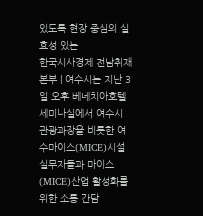있도록 현장 중심의 실효성 있는
한국시사경제 전남취재본부 | 여수시는 지난 3일 오후 베네치아호텔 세미나실에서 여수시 관광과장을 비롯한 여수마이스(MICE)시설 실무자들과 마이스(MICE)산업 활성화를 위한 소통 간담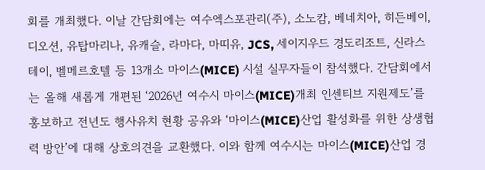회를 개최했다. 이날 간담회에는 여수엑스포관리(주), 소노캄, 베네치아, 히든베이, 디오션, 유탑마리나, 유캐슬, 라마다, 마띠유, JCS, 세이지우드 경도리조트, 신라스테이, 벨메르호텔 등 13개소 마이스(MICE) 시설 실무자들이 참석했다. 간담회에서는 올해 새롭게 개편된 ‘2026년 여수시 마이스(MICE)개최 인센티브 지원제도’를 홍보하고 전년도 행사유치 현황 공유와 ‘마이스(MICE)산업 활성화를 위한 상생협력 방안’에 대해 상호의견을 교환했다. 이와 함께 여수시는 마이스(MICE)산업 경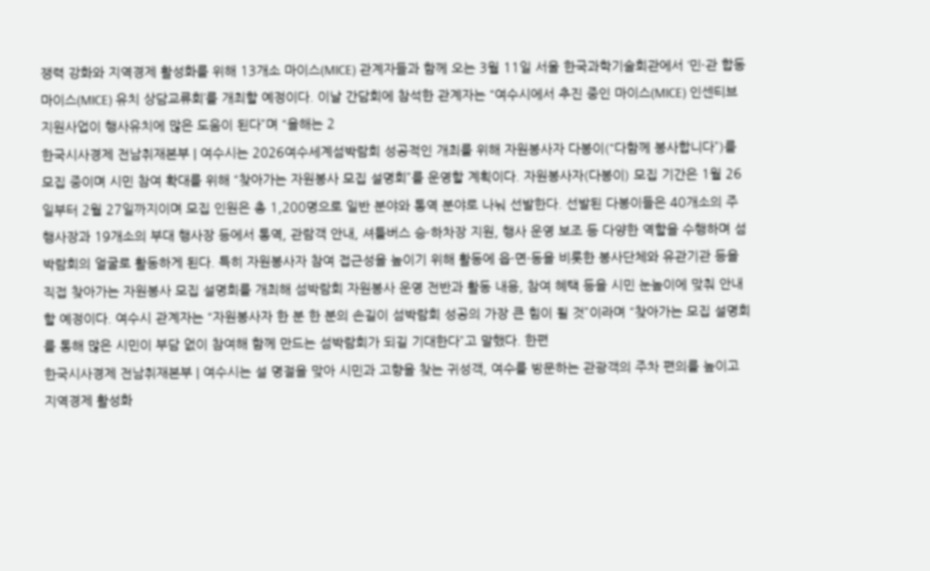쟁력 강화와 지역경제 활성화를 위해 13개소 마이스(MICE) 관계자들과 함께 오는 3월 11일 서울 한국과학기술회관에서 ‘민·관 합동 마이스(MICE) 유치 상담교류회’를 개최할 예정이다. 이날 간담회에 참석한 관계자는 “여수시에서 추진 중인 마이스(MICE) 인센티브 지원사업이 행사유치에 많은 도움이 된다”며 “올해는 2
한국시사경제 전남취재본부 | 여수시는 2026여수세계섬박람회 성공적인 개최를 위해 자원봉사자 다봉이(“다함께 봉사합니다”)를 모집 중이며 시민 참여 확대를 위해 “찾아가는 자원봉사 모집 설명회”를 운영할 계획이다. 자원봉사자(다봉이) 모집 기간은 1월 26일부터 2월 27일까지이며 모집 인원은 총 1,200명으로 일반 분야와 통역 분야로 나눠 선발한다. 선발된 다봉이들은 40개소의 주 행사장과 19개소의 부대 행사장 등에서 통역, 관람객 안내, 셔틀버스 승·하차장 지원, 행사 운영 보조 등 다양한 역할을 수행하며 섬박람회의 얼굴로 활동하게 된다. 특히 자원봉사자 참여 접근성을 높이기 위해 활동에 읍·면·동을 비롯한 봉사단체와 유관기관 등을 직접 찾아가는 자원봉사 모집 설명회를 개최해 섬박람회 자원봉사 운영 전반과 활동 내용, 참여 혜택 등을 시민 눈높이에 맞춰 안내할 예정이다. 여수시 관계자는 “자원봉사자 한 분 한 분의 손길이 섬박람회 성공의 가장 큰 힘이 될 것”이라며 “찾아가는 모집 설명회를 통해 많은 시민이 부담 없이 참여해 함께 만드는 섬박람회가 되길 기대한다”고 말했다. 한편
한국시사경제 전남취재본부 | 여수시는 설 명절을 맞아 시민과 고향을 찾는 귀성객, 여수를 방문하는 관광객의 주차 편의를 높이고 지역경제 활성화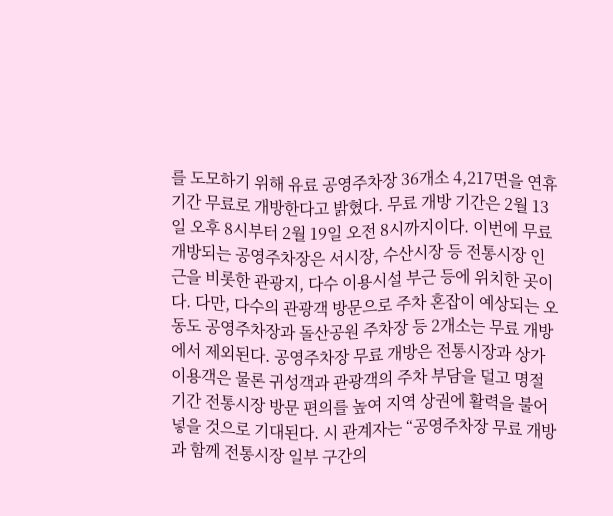를 도모하기 위해 유료 공영주차장 36개소 4,217면을 연휴 기간 무료로 개방한다고 밝혔다. 무료 개방 기간은 2월 13일 오후 8시부터 2월 19일 오전 8시까지이다. 이번에 무료 개방되는 공영주차장은 서시장, 수산시장 등 전통시장 인근을 비롯한 관광지, 다수 이용시설 부근 등에 위치한 곳이다. 다만, 다수의 관광객 방문으로 주차 혼잡이 예상되는 오동도 공영주차장과 돌산공원 주차장 등 2개소는 무료 개방에서 제외된다. 공영주차장 무료 개방은 전통시장과 상가 이용객은 물론 귀성객과 관광객의 주차 부담을 덜고 명절 기간 전통시장 방문 편의를 높여 지역 상권에 활력을 불어넣을 것으로 기대된다. 시 관계자는 “공영주차장 무료 개방과 함께 전통시장 일부 구간의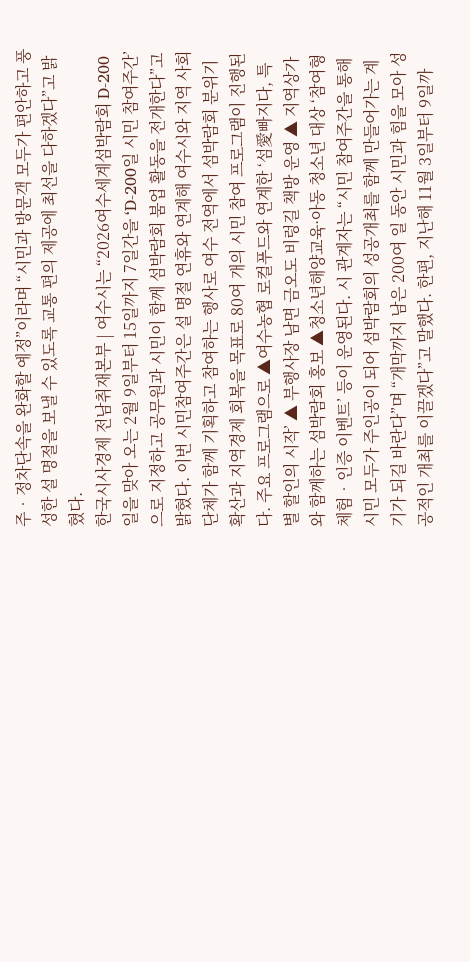주‧정차단속을 완화할 예정”이라며 “시민과 방문객 모두가 편안하고 풍성한 설 명절을 보낼 수 있도록 교통 편의 제공에 최선을 다하겠다”고 밝혔다.
한국시사경제 전남취재본부 | 여수시는 “2026여수세계섬박람회 D-200일을 맞아 오는 2월 9일부터 15일까지 7일간을 ‘D-200일 시민 참여주간’으로 지정하고 공무원과 시민이 함께 섬박람회 붐업 활동을 전개한다”고 밝혔다. 이번 시민참여주간은 설 명절 연휴와 연계해 여수시와 지역 사회단체가 함께 기획하고 참여하는 행사로 여수 전역에서 섬박람회 분위기 확산과 지역경제 회복을 목표로 80여 개의 시민 참여 프로그램이 진행된다. 주요 프로그램으로 ▲여수농협 로컬푸드와 연계한 ‘섬愛빠지다, 특별 할인의 시작’ ▲ 부행사장 남면 금오도 비렁길 책방 운영 ▲ 지역상가와 함께하는 섬박람회 홍보 ▲청소년해양교육·아동 청소년 대상 ‘참여형 체험‧인증 이벤트’ 등이 운영된다. 시 관계자는 “시민 참여주간을 통해 시민 모두가 주인공이 되어 섬박람회의 성공개최를 함께 만들어가는 계기가 되길 바란다”며 “개막까지 남은 200여 일 동안 시민과 힘을 모아 성공적인 개최를 이끌겠다”고 말했다. 한편, 지난해 11월 3일부터 9일까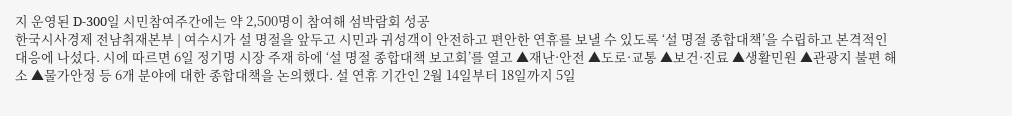지 운영된 D-300일 시민참여주간에는 약 2,500명이 참여해 섬박람회 성공
한국시사경제 전남취재본부 | 여수시가 설 명절을 앞두고 시민과 귀성객이 안전하고 편안한 연휴를 보낼 수 있도록 ‘설 명절 종합대책’을 수립하고 본격적인 대응에 나섰다. 시에 따르면 6일 정기명 시장 주재 하에 ‘설 명절 종합대책 보고회’를 열고 ▲재난·안전 ▲도로·교통 ▲보건·진료 ▲생활민원 ▲관광지 불편 해소 ▲물가안정 등 6개 분야에 대한 종합대책을 논의했다. 설 연휴 기간인 2월 14일부터 18일까지 5일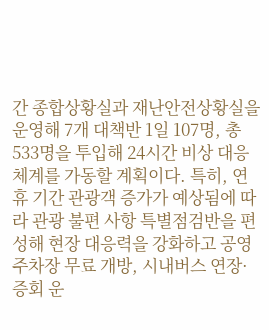간 종합상황실과 재난안전상황실을 운영해 7개 대책반 1일 107명, 총 533명을 투입해 24시간 비상 대응체계를 가동할 계획이다. 특히, 연휴 기간 관광객 증가가 예상됨에 따라 관광 불편 사항 특별점검반을 편성해 현장 대응력을 강화하고 공영주차장 무료 개방, 시내버스 연장·증회 운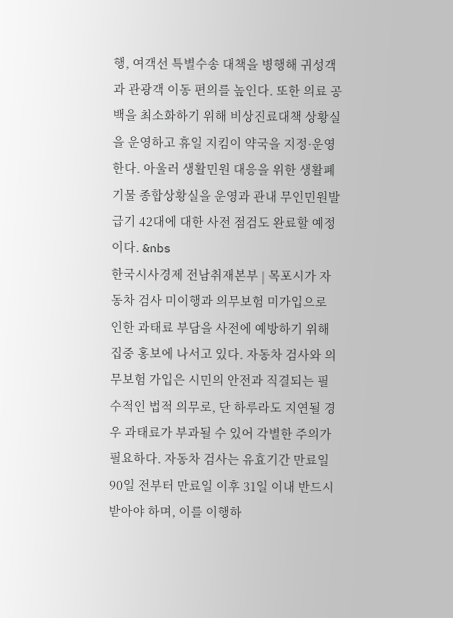행, 여객선 특별수송 대책을 병행해 귀성객과 관광객 이동 편의를 높인다. 또한 의료 공백을 최소화하기 위해 비상진료대책 상황실을 운영하고 휴일 지킴이 약국을 지정·운영한다. 아울러 생활민원 대응을 위한 생활폐기물 종합상황실을 운영과 관내 무인민원발급기 42대에 대한 사전 점검도 완료할 예정이다. &nbs
한국시사경제 전남취재본부 | 목포시가 자동차 검사 미이행과 의무보험 미가입으로 인한 과태료 부담을 사전에 예방하기 위해 집중 홍보에 나서고 있다. 자동차 검사와 의무보험 가입은 시민의 안전과 직결되는 필수적인 법적 의무로, 단 하루라도 지연될 경우 과태료가 부과될 수 있어 각별한 주의가 필요하다. 자동차 검사는 유효기간 만료일 90일 전부터 만료일 이후 31일 이내 반드시 받아야 하며, 이를 이행하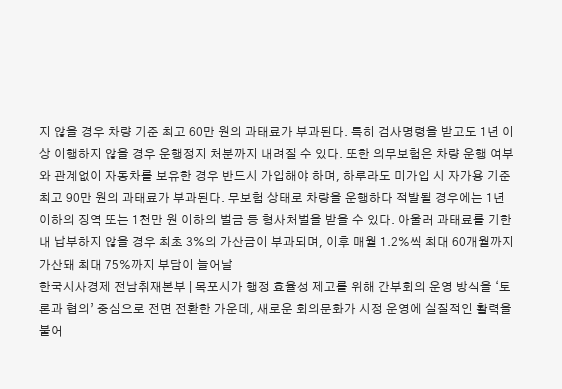지 않을 경우 차량 기준 최고 60만 원의 과태료가 부과된다. 특히 검사명령을 받고도 1년 이상 이행하지 않을 경우 운행정지 처분까지 내려질 수 있다. 또한 의무보험은 차량 운행 여부와 관계없이 자동차를 보유한 경우 반드시 가입해야 하며, 하루라도 미가입 시 자가용 기준 최고 90만 원의 과태료가 부과된다. 무보험 상태로 차량을 운행하다 적발될 경우에는 1년 이하의 징역 또는 1천만 원 이하의 벌금 등 형사처벌을 받을 수 있다. 아울러 과태료를 기한 내 납부하지 않을 경우 최초 3%의 가산금이 부과되며, 이후 매월 1.2%씩 최대 60개월까지 가산돼 최대 75%까지 부담이 늘어날
한국시사경제 전남취재본부 | 목포시가 행정 효율성 제고를 위해 간부회의 운영 방식을 ‘토론과 협의’ 중심으로 전면 전환한 가운데, 새로운 회의문화가 시정 운영에 실질적인 활력을 불어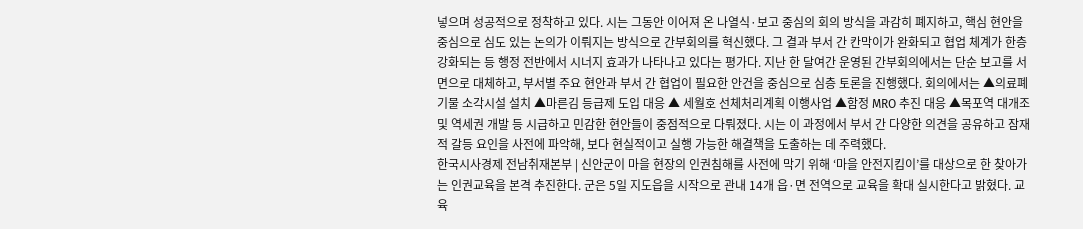넣으며 성공적으로 정착하고 있다. 시는 그동안 이어져 온 나열식·보고 중심의 회의 방식을 과감히 폐지하고, 핵심 현안을 중심으로 심도 있는 논의가 이뤄지는 방식으로 간부회의를 혁신했다. 그 결과 부서 간 칸막이가 완화되고 협업 체계가 한층 강화되는 등 행정 전반에서 시너지 효과가 나타나고 있다는 평가다. 지난 한 달여간 운영된 간부회의에서는 단순 보고를 서면으로 대체하고, 부서별 주요 현안과 부서 간 협업이 필요한 안건을 중심으로 심층 토론을 진행했다. 회의에서는 ▲의료폐기물 소각시설 설치 ▲마른김 등급제 도입 대응 ▲ 세월호 선체처리계획 이행사업 ▲함정 MRO 추진 대응 ▲목포역 대개조 및 역세권 개발 등 시급하고 민감한 현안들이 중점적으로 다뤄졌다. 시는 이 과정에서 부서 간 다양한 의견을 공유하고 잠재적 갈등 요인을 사전에 파악해, 보다 현실적이고 실행 가능한 해결책을 도출하는 데 주력했다.
한국시사경제 전남취재본부 | 신안군이 마을 현장의 인권침해를 사전에 막기 위해 ‘마을 안전지킴이’를 대상으로 한 찾아가는 인권교육을 본격 추진한다. 군은 5일 지도읍을 시작으로 관내 14개 읍·면 전역으로 교육을 확대 실시한다고 밝혔다. 교육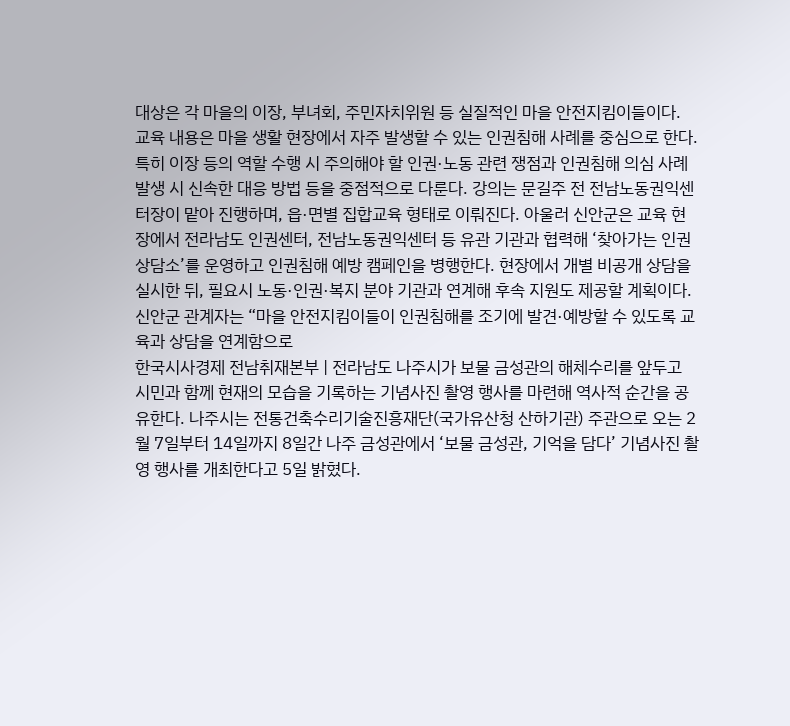대상은 각 마을의 이장, 부녀회, 주민자치위원 등 실질적인 마을 안전지킴이들이다. 교육 내용은 마을 생활 현장에서 자주 발생할 수 있는 인권침해 사례를 중심으로 한다. 특히 이장 등의 역할 수행 시 주의해야 할 인권·노동 관련 쟁점과 인권침해 의심 사례 발생 시 신속한 대응 방법 등을 중점적으로 다룬다. 강의는 문길주 전 전남노동권익센터장이 맡아 진행하며, 읍·면별 집합교육 형태로 이뤄진다. 아울러 신안군은 교육 현장에서 전라남도 인권센터, 전남노동권익센터 등 유관 기관과 협력해 ‘찾아가는 인권상담소’를 운영하고 인권침해 예방 캠페인을 병행한다. 현장에서 개별 비공개 상담을 실시한 뒤, 필요시 노동·인권·복지 분야 기관과 연계해 후속 지원도 제공할 계획이다. 신안군 관계자는 “마을 안전지킴이들이 인권침해를 조기에 발견·예방할 수 있도록 교육과 상담을 연계함으로
한국시사경제 전남취재본부 | 전라남도 나주시가 보물 금성관의 해체수리를 앞두고 시민과 함께 현재의 모습을 기록하는 기념사진 촬영 행사를 마련해 역사적 순간을 공유한다. 나주시는 전통건축수리기술진흥재단(국가유산청 산하기관) 주관으로 오는 2월 7일부터 14일까지 8일간 나주 금성관에서 ‘보물 금성관, 기억을 담다’ 기념사진 촬영 행사를 개최한다고 5일 밝혔다.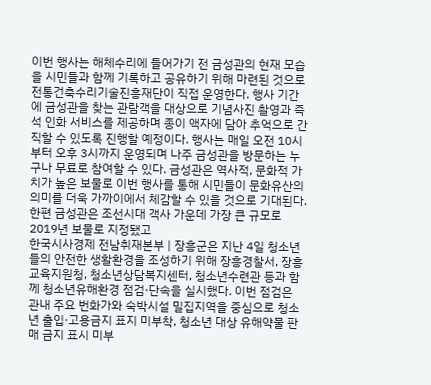이번 행사는 해체수리에 들어가기 전 금성관의 현재 모습을 시민들과 함께 기록하고 공유하기 위해 마련된 것으로 전통건축수리기술진흥재단이 직접 운영한다. 행사 기간에 금성관을 찾는 관람객을 대상으로 기념사진 촬영과 즉석 인화 서비스를 제공하며 종이 액자에 담아 추억으로 간직할 수 있도록 진행할 예정이다. 행사는 매일 오전 10시부터 오후 3시까지 운영되며 나주 금성관을 방문하는 누구나 무료로 참여할 수 있다. 금성관은 역사적, 문화적 가치가 높은 보물로 이번 행사를 통해 시민들이 문화유산의 의미를 더욱 가까이에서 체감할 수 있을 것으로 기대된다. 한편 금성관은 조선시대 객사 가운데 가장 큰 규모로 2019년 보물로 지정됐고
한국시사경제 전남취재본부 | 장흥군은 지난 4일 청소년들의 안전한 생활환경을 조성하기 위해 장흥경찰서, 장흥교육지원청, 청소년상담복지센터, 청소년수련관 등과 함께 청소년유해환경 점검·단속을 실시했다. 이번 점검은 관내 주요 번화가와 숙박시설 밀집지역을 중심으로 청소년 출입·고용금지 표지 미부착, 청소년 대상 유해약물 판매 금지 표시 미부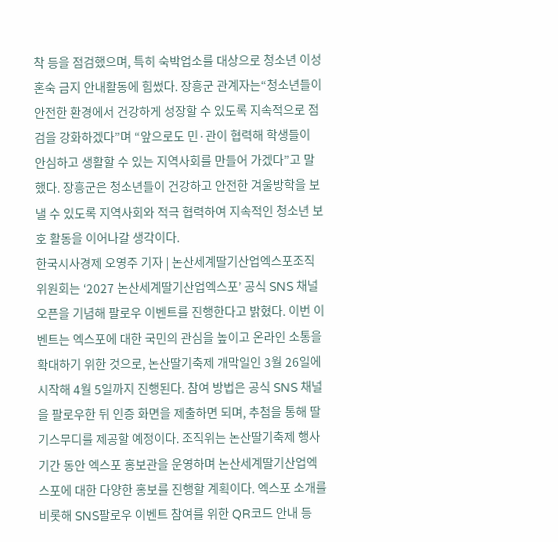착 등을 점검했으며, 특히 숙박업소를 대상으로 청소년 이성 혼숙 금지 안내활동에 힘썼다. 장흥군 관계자는“청소년들이 안전한 환경에서 건강하게 성장할 수 있도록 지속적으로 점검을 강화하겠다”며 “앞으로도 민·관이 협력해 학생들이 안심하고 생활할 수 있는 지역사회를 만들어 가겠다”고 말했다. 장흥군은 청소년들이 건강하고 안전한 겨울방학을 보낼 수 있도록 지역사회와 적극 협력하여 지속적인 청소년 보호 활동을 이어나갈 생각이다.
한국시사경제 오영주 기자 | 논산세계딸기산업엑스포조직위원회는 ‘2027 논산세계딸기산업엑스포’ 공식 SNS 채널 오픈을 기념해 팔로우 이벤트를 진행한다고 밝혔다. 이번 이벤트는 엑스포에 대한 국민의 관심을 높이고 온라인 소통을 확대하기 위한 것으로, 논산딸기축제 개막일인 3월 26일에 시작해 4월 5일까지 진행된다. 참여 방법은 공식 SNS 채널을 팔로우한 뒤 인증 화면을 제출하면 되며, 추첨을 통해 딸기스무디를 제공할 예정이다. 조직위는 논산딸기축제 행사 기간 동안 엑스포 홍보관을 운영하며 논산세계딸기산업엑스포에 대한 다양한 홍보를 진행할 계획이다. 엑스포 소개를 비롯해 SNS팔로우 이벤트 참여를 위한 QR코드 안내 등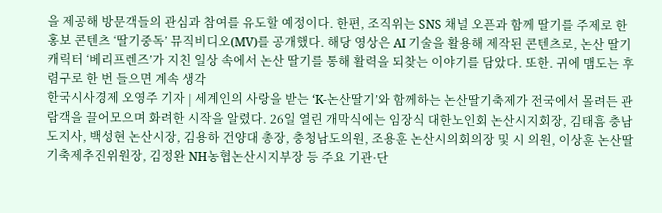을 제공해 방문객들의 관심과 참여를 유도할 예정이다. 한편, 조직위는 SNS 채널 오픈과 함께 딸기를 주제로 한 홍보 콘텐츠 ‘딸기중독’ 뮤직비디오(MV)를 공개했다. 해당 영상은 AI 기술을 활용해 제작된 콘텐츠로, 논산 딸기 캐릭터 ‘베리프렌즈’가 지친 일상 속에서 논산 딸기를 통해 활력을 되찾는 이야기를 담았다. 또한. 귀에 맴도는 후렴구로 한 번 들으면 계속 생각
한국시사경제 오영주 기자 | 세계인의 사랑을 받는 ‘K-논산딸기’와 함께하는 논산딸기축제가 전국에서 몰려든 관람객을 끌어모으며 화려한 시작을 알렸다. 26일 열린 개막식에는 임장식 대한노인회 논산시지회장, 김태흠 충남도지사, 백성현 논산시장, 김용하 건양대 총장, 충청남도의원, 조용훈 논산시의회의장 및 시 의원, 이상훈 논산딸기축제추진위원장, 김정완 NH농협논산시지부장 등 주요 기관·단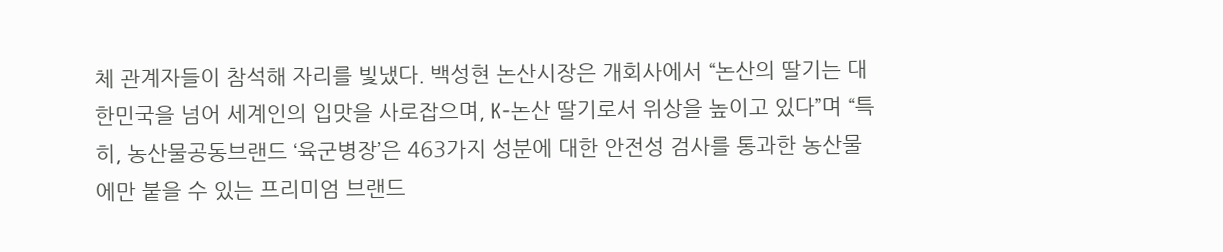체 관계자들이 참석해 자리를 빛냈다. 백성현 논산시장은 개회사에서 “논산의 딸기는 대한민국을 넘어 세계인의 입맛을 사로잡으며, K-논산 딸기로서 위상을 높이고 있다”며 “특히, 농산물공동브랜드 ‘육군병장’은 463가지 성분에 대한 안전성 검사를 통과한 농산물에만 붙을 수 있는 프리미엄 브랜드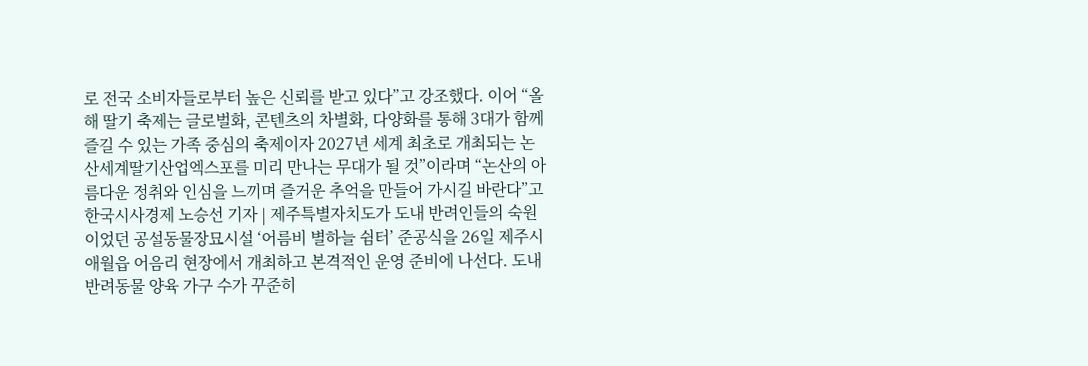로 전국 소비자들로부터 높은 신뢰를 받고 있다”고 강조했다. 이어 “올해 딸기 축제는 글로벌화, 콘텐츠의 차별화, 다양화를 통해 3대가 함께 즐길 수 있는 가족 중심의 축제이자 2027년 세계 최초로 개최되는 논산세계딸기산업엑스포를 미리 만나는 무대가 될 것”이라며 “논산의 아름다운 정취와 인심을 느끼며 즐거운 추억을 만들어 가시길 바란다”고
한국시사경제 노승선 기자 | 제주특별자치도가 도내 반려인들의 숙원이었던 공설동물장묘시설 ‘어름비 별하늘 쉼터’ 준공식을 26일 제주시 애월읍 어음리 현장에서 개최하고 본격적인 운영 준비에 나선다. 도내 반려동물 양육 가구 수가 꾸준히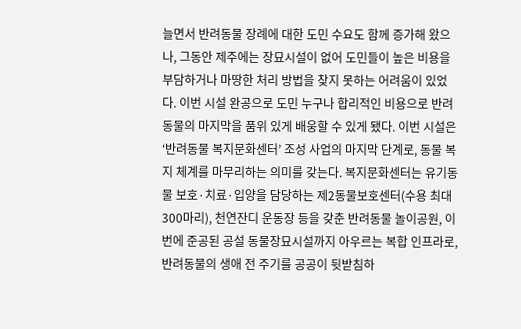늘면서 반려동물 장례에 대한 도민 수요도 함께 증가해 왔으나, 그동안 제주에는 장묘시설이 없어 도민들이 높은 비용을 부담하거나 마땅한 처리 방법을 찾지 못하는 어려움이 있었다. 이번 시설 완공으로 도민 누구나 합리적인 비용으로 반려동물의 마지막을 품위 있게 배웅할 수 있게 됐다. 이번 시설은 ‘반려동물 복지문화센터’ 조성 사업의 마지막 단계로, 동물 복지 체계를 마무리하는 의미를 갖는다. 복지문화센터는 유기동물 보호·치료·입양을 담당하는 제2동물보호센터(수용 최대 300마리), 천연잔디 운동장 등을 갖춘 반려동물 놀이공원, 이번에 준공된 공설 동물장묘시설까지 아우르는 복합 인프라로, 반려동물의 생애 전 주기를 공공이 뒷받침하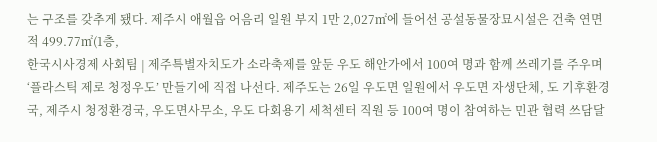는 구조를 갖추게 됐다. 제주시 애월읍 어음리 일원 부지 1만 2,027㎡에 들어선 공설동물장묘시설은 건축 연면적 499.77㎡(1층,
한국시사경제 사회팀 | 제주특별자치도가 소라축제를 앞둔 우도 해안가에서 100여 명과 함께 쓰레기를 주우며 ‘플라스틱 제로 청정우도’ 만들기에 직접 나선다. 제주도는 26일 우도면 일원에서 우도면 자생단체, 도 기후환경국, 제주시 청정환경국, 우도면사무소, 우도 다회용기 세척센터 직원 등 100여 명이 참여하는 민관 협력 쓰담달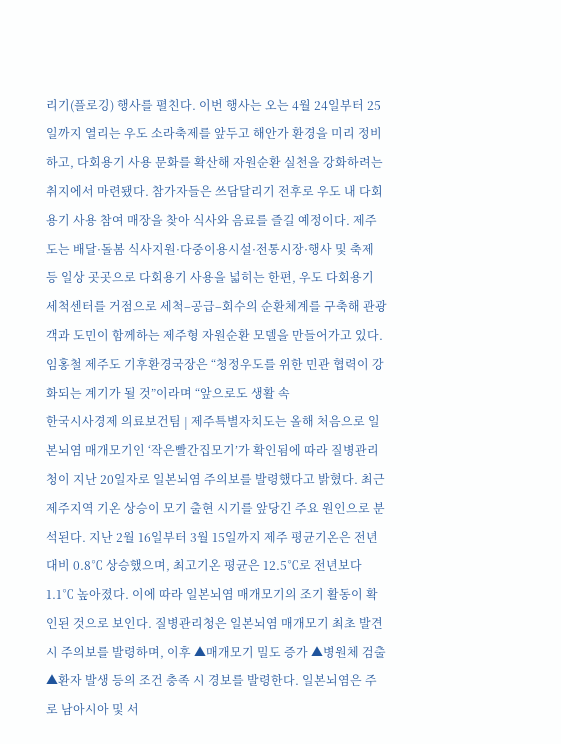리기(플로깅) 행사를 펼친다. 이번 행사는 오는 4월 24일부터 25일까지 열리는 우도 소라축제를 앞두고 해안가 환경을 미리 정비하고, 다회용기 사용 문화를 확산해 자원순환 실천을 강화하려는 취지에서 마련됐다. 참가자들은 쓰담달리기 전후로 우도 내 다회용기 사용 참여 매장을 찾아 식사와 음료를 즐길 예정이다. 제주도는 배달·돌봄 식사지원·다중이용시설·전통시장·행사 및 축제 등 일상 곳곳으로 다회용기 사용을 넓히는 한편, 우도 다회용기 세척센터를 거점으로 세척–공급–회수의 순환체계를 구축해 관광객과 도민이 함께하는 제주형 자원순환 모델을 만들어가고 있다. 임홍철 제주도 기후환경국장은 “청정우도를 위한 민관 협력이 강화되는 계기가 될 것”이라며 “앞으로도 생활 속
한국시사경제 의료보건팀 | 제주특별자치도는 올해 처음으로 일본뇌염 매개모기인 ‘작은빨간집모기’가 확인됨에 따라 질병관리청이 지난 20일자로 일본뇌염 주의보를 발령했다고 밝혔다. 최근 제주지역 기온 상승이 모기 출현 시기를 앞당긴 주요 원인으로 분석된다. 지난 2월 16일부터 3월 15일까지 제주 평균기온은 전년 대비 0.8℃ 상승했으며, 최고기온 평균은 12.5℃로 전년보다 1.1℃ 높아졌다. 이에 따라 일본뇌염 매개모기의 조기 활동이 확인된 것으로 보인다. 질병관리청은 일본뇌염 매개모기 최초 발견 시 주의보를 발령하며, 이후 ▲매개모기 밀도 증가 ▲병원체 검출 ▲환자 발생 등의 조건 충족 시 경보를 발령한다. 일본뇌염은 주로 남아시아 및 서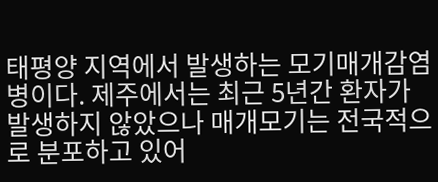태평양 지역에서 발생하는 모기매개감염병이다. 제주에서는 최근 5년간 환자가 발생하지 않았으나 매개모기는 전국적으로 분포하고 있어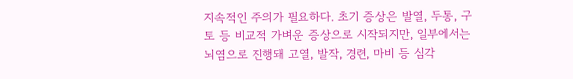지속적인 주의가 필요하다. 초기 증상은 발열, 두통, 구토 등 비교적 가벼운 증상으로 시작되지만, 일부에서는 뇌염으로 진행돼 고열, 발작, 경련, 마비 등 심각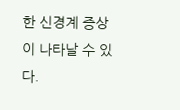한 신경계 증상이 나타날 수 있다.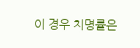이 경우 치명률은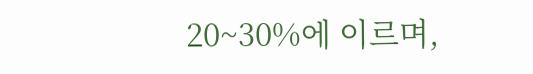20~30%에 이르며,